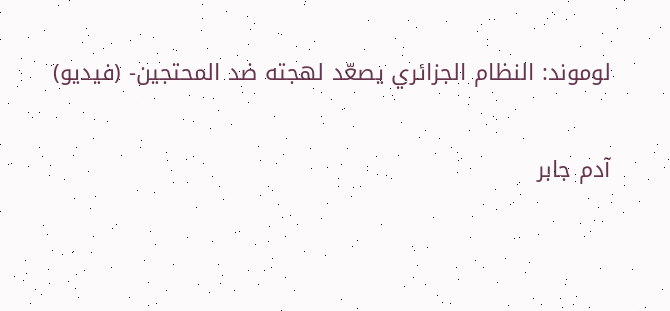لوموند: النظام الجزائري يصعّد لهجته ضد المحتجين- (فيديو)

آدم جابر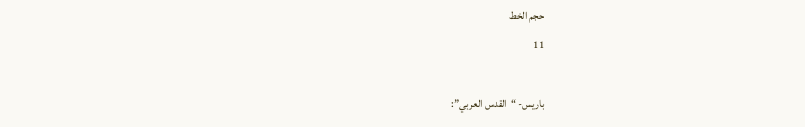حجم الخط
11

باريس- “القدس العربي”: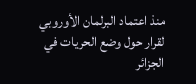منذ اعتماد البرلمان الأوروبي لقرار حول وضع الحريات في الجزائر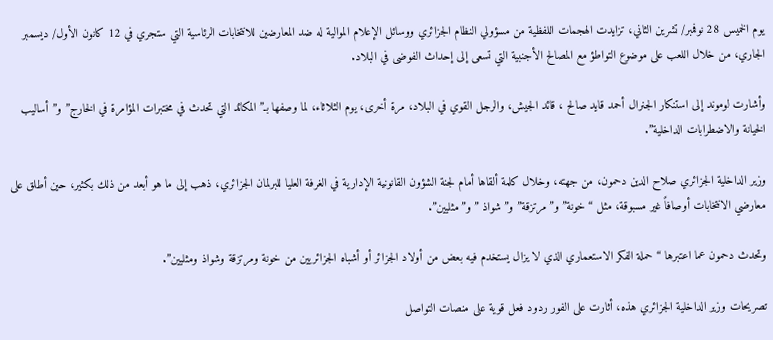يوم الخميس 28 نوفمبر/ تشرين الثاني، تزايدت الهجمات اللفظية من مسؤولي النظام الجزائري ووسائل الإعلام الموالية له ضد المعارضين للانتخابات الرئاسية التي ستجري في 12 كانون الأول/ ديسمبر الجاري، من خلال اللعب على موضوع التواطؤ مع المصالح الأجنبية التي تسعى إلى إحداث الفوضى في البلاد.

وأشارت لوموند إلى استنكار الجنرال أحمد قايد صالح ، قائد الجيش، والرجل القوي في البلاد، مرة أخرى، يوم الثلاثاء، لما وصفها بـ”المكائد التي تحدث في مختبرات المؤامرة في الخارج” و”أساليب الخيانة والاضطرابات الداخلية”.

وزير الداخلية الجزائري صلاح الدين دحمون، من جهته، وخلال كلمة ألقاها أمام لجنة الشؤون القانونية الإدارية في الغرفة العليا للبرلمان الجزائري، ذهب إلى ما هو أبعد من ذلك بكثير، حين أطلق على معارضي الانتخابات أوصافاً غير مسبوقة، مثل “خونة” و”مرتزقة” و”شواذ ” و”مثليين”.

وتحدث دحمون عما اعتبرها “حملة الفكر الاستعماري الذي لا يزال يستخدم فيه بعض من أولاد الجزائر أو أشباه الجزائريين من خونة ومرتزقة وشواذ ومثليين”.

تصريحات وزير الداخلية الجزائري هذه، أثارت على الفور ردود فعل قوية على منصات التواصل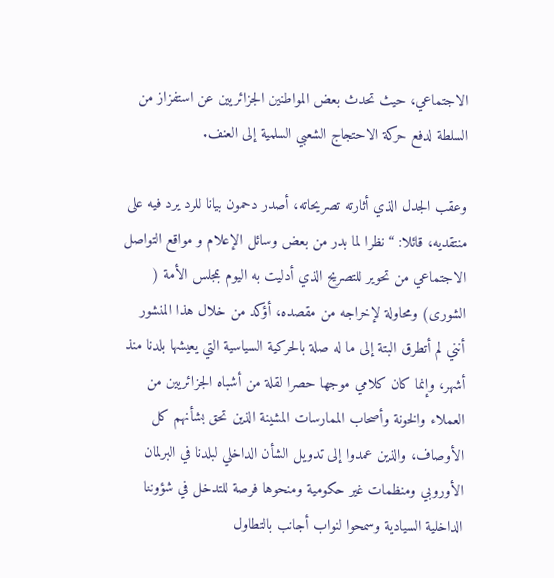الاجتماعي، حيث تحدث بعض المواطنين الجزائريين عن استفزاز من السلطة لدفع حركة الاحتجاج الشعبي السلمية إلى العنف.

وعقب الجدل الذي أثارته تصريحاته، أصدر دحمون بيانا للرد يرد فيه على منتقديه، قائلا: “نظرا لما بدر من بعض وسائل الإعلام و مواقع التواصل الاجتماعي من تحوير للتصريح الذي أدليت به اليوم بمجلس الأمة ( الشورى) ومحاولة لإخراجه من مقصده، أؤكد من خلال هذا المنشور أنني لم أتطرق البتة إلى ما له صلة بالحركية السياسية التي يعيشها بلدنا منذ أشهر، وإنما كان كلامي موجها حصرا لقلة من أشباه الجزائريين من العملاء والخونة وأصحاب الممارسات المشينة الذين تحق بشأنهم كل الأوصاف، والذين عمدوا إلى تدويل الشأن الداخلي لبلدنا في البرلمان الأوروبي ومنظمات غير حكومية ومنحوها فرصة للتدخل في شؤوننا الداخلية السيادية وسمحوا لنواب أجانب بالتطاول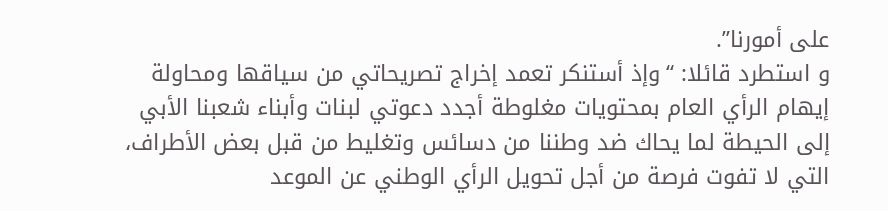على أمورنا”.
و استطرد قائلا: “وإذ أستنكر تعمد إخراج تصريحاتي من سياقها ومحاولة إيهام الرأي العام بمحتويات مغلوطة أجدد دعوتي لبنات وأبناء شعبنا الأبي إلى الحيطة لما يحاك ضد وطننا من دسائس وتغليط من قبل بعض الأطراف، التي لا تفوت فرصة من أجل تحويل الرأي الوطني عن الموعد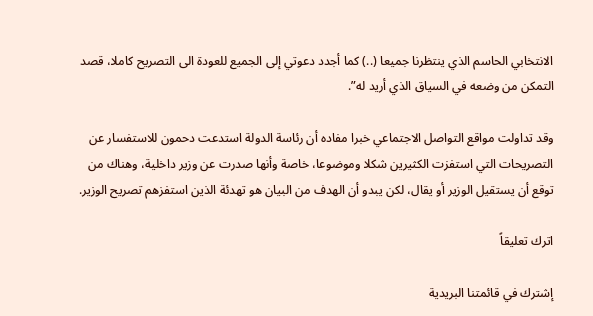الانتخابي الحاسم الذي ينتظرنا جميعا (..) كما أجدد دعوتي إلى الجميع للعودة الى التصريح كاملا، قصد التمكن من وضعه في السياق الذي أريد له”.

وقد تداولت مواقع التواصل الاجتماعي خبرا مفاده أن رئاسة الدولة استدعت دحمون للاستفسار عن التصريحات التي استفزت الكثيرين شكلا وموضوعا، خاصة وأنها صدرت عن وزير داخلية، وهناك من توقع أن يستقيل الوزير أو يقال، لكن يبدو أن الهدف من البيان هو تهدئة الذين استفزهم تصريح الوزير.

اترك تعليقاً

إشترك في قائمتنا البريدية